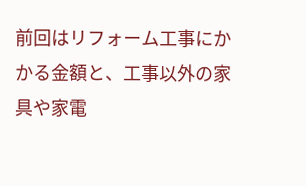前回はリフォーム工事にかかる金額と、工事以外の家具や家電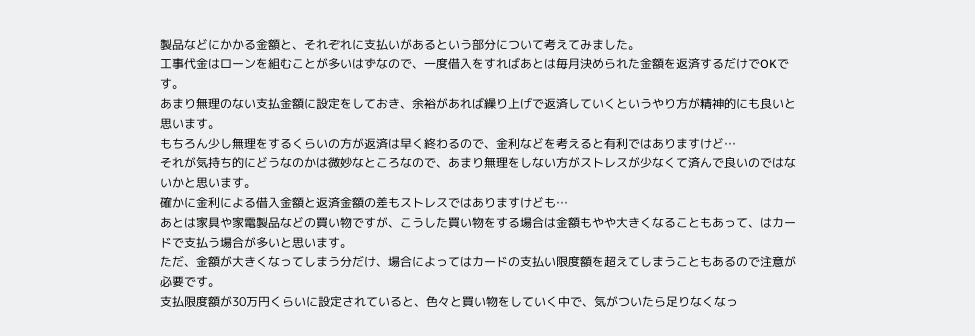製品などにかかる金額と、それぞれに支払いがあるという部分について考えてみました。
工事代金はローンを組むことが多いはずなので、一度借入をすればあとは毎月決められた金額を返済するだけでOKです。
あまり無理のない支払金額に設定をしておき、余裕があれば繰り上げで返済していくというやり方が精神的にも良いと思います。
もちろん少し無理をするくらいの方が返済は早く終わるので、金利などを考えると有利ではありますけど…
それが気持ち的にどうなのかは微妙なところなので、あまり無理をしない方がストレスが少なくて済んで良いのではないかと思います。
確かに金利による借入金額と返済金額の差もストレスではありますけども…
あとは家具や家電製品などの買い物ですが、こうした買い物をする場合は金額もやや大きくなることもあって、はカードで支払う場合が多いと思います。
ただ、金額が大きくなってしまう分だけ、場合によってはカードの支払い限度額を超えてしまうこともあるので注意が必要です。
支払限度額が30万円くらいに設定されていると、色々と買い物をしていく中で、気がついたら足りなくなっ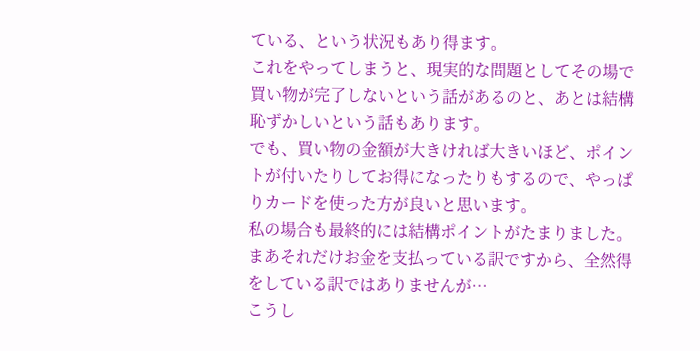ている、という状況もあり得ます。
これをやってしまうと、現実的な問題としてその場で買い物が完了しないという話があるのと、あとは結構恥ずかしいという話もあります。
でも、買い物の金額が大きければ大きいほど、ポイントが付いたりしてお得になったりもするので、やっぱりカードを使った方が良いと思います。
私の場合も最終的には結構ポイントがたまりました。
まあそれだけお金を支払っている訳ですから、全然得をしている訳ではありませんが…
こうし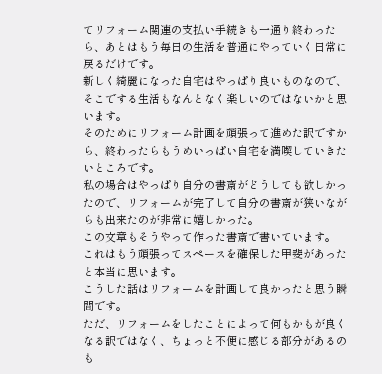てリフォーム関連の支払い手続きも一通り終わったら、あとはもう毎日の生活を普通にやっていく日常に戻るだけです。
新しく綺麗になった自宅はやっぱり良いものなので、そこでする生活もなんとなく楽しいのではないかと思います。
そのためにリフォーム計画を頑張って進めた訳ですから、終わったらもうめいっぱい自宅を満喫していきたいところです。
私の場合はやっぱり自分の書斎がどうしても欲しかったので、リフォームが完了して自分の書斎が狭いながらも出来たのが非常に嬉しかった。
この文章もそうやって作った書斎で書いています。
これはもう頑張ってスペースを確保した甲斐があったと本当に思います。
こうした話はリフォームを計画して良かったと思う瞬間です。
ただ、リフォームをしたことによって何もかもが良くなる訳ではなく、ちょっと不便に感じる部分があるのも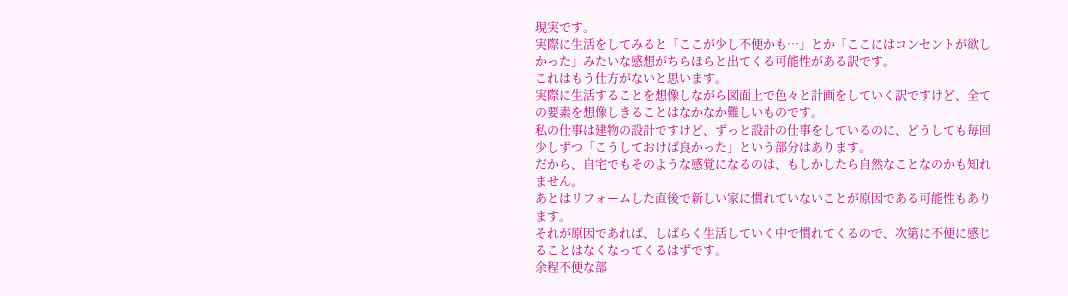現実です。
実際に生活をしてみると「ここが少し不便かも…」とか「ここにはコンセントが欲しかった」みたいな感想がちらほらと出てくる可能性がある訳です。
これはもう仕方がないと思います。
実際に生活することを想像しながら図面上で色々と計画をしていく訳ですけど、全ての要素を想像しきることはなかなか難しいものです。
私の仕事は建物の設計ですけど、ずっと設計の仕事をしているのに、どうしても毎回少しずつ「こうしておけば良かった」という部分はあります。
だから、自宅でもそのような感覚になるのは、もしかしたら自然なことなのかも知れません。
あとはリフォームした直後で新しい家に慣れていないことが原因である可能性もあります。
それが原因であれば、しばらく生活していく中で慣れてくるので、次第に不便に感じることはなくなってくるはずです。
余程不便な部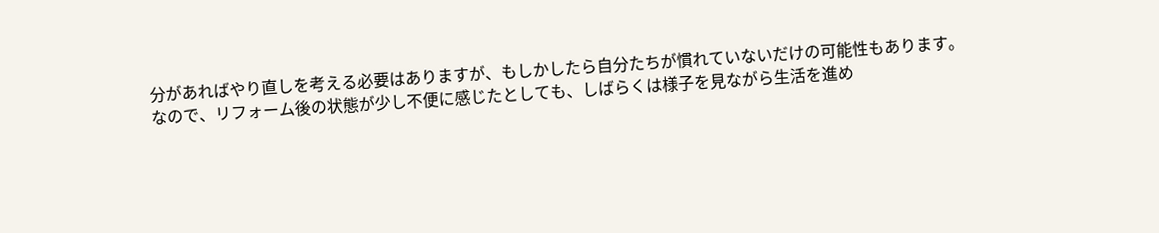分があればやり直しを考える必要はありますが、もしかしたら自分たちが慣れていないだけの可能性もあります。
なので、リフォーム後の状態が少し不便に感じたとしても、しばらくは様子を見ながら生活を進め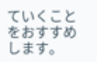ていくことをおすすめします。